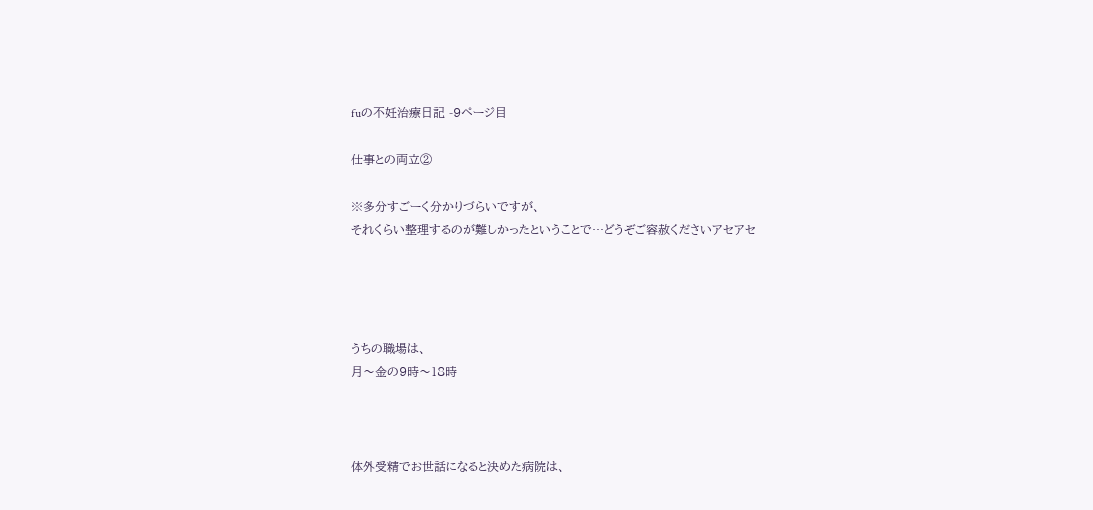fuの不妊治療日記 -9ページ目

仕事との両立②

※多分すごーく分かりづらいですが、
それくらい整理するのが難しかったということで…どうぞご容赦くださいアセアセ




うちの職場は、
月〜金の9時〜18時



体外受精でお世話になると決めた病院は、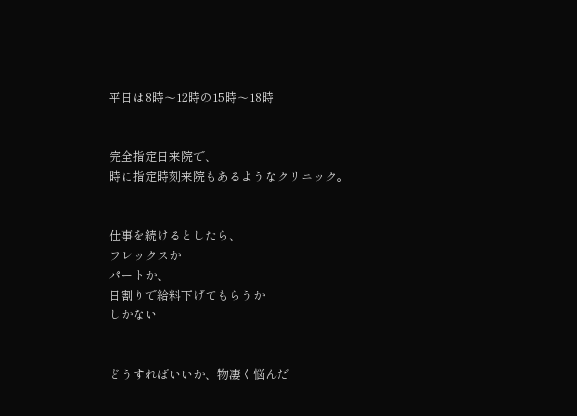平日は8時〜12時の15時〜18時


完全指定日来院で、
時に指定時刻来院もあるようなクリニック。


仕事を続けるとしたら、
フレックスか
パートか、
日割りで給料下げてもらうか
しかない


どうすればいいか、物凄く悩んだ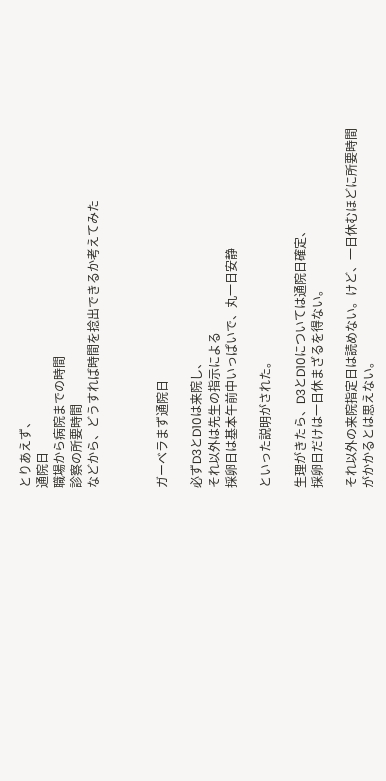とりあえず、
通院日
職場から病院までの時間
診察の所要時間
などから、どうすれば時間を捻出できるか考えてみた



ガーベラまず通院日

必ずD3とD10は来院し、
それ以外は先生の指示による
採卵日は基本午前中いっぱいで、丸一日安静

といった説明がされた。

生理がきたら、D3とD10については通院日確定、
採卵日だけは一日休まざるを得ない。

それ以外の来院指定日は読めない。けど、一日休むほどに所要時間がかかるとは思えない。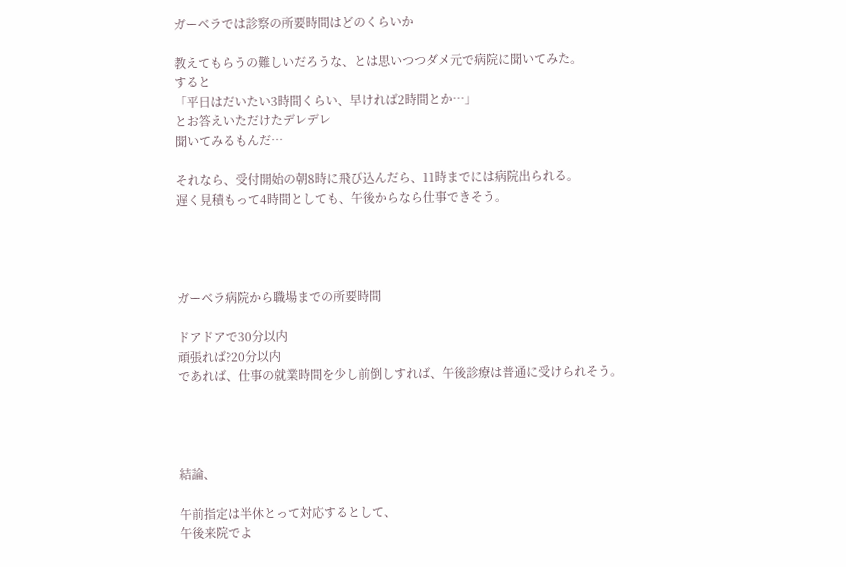ガーベラでは診察の所要時間はどのくらいか

教えてもらうの難しいだろうな、とは思いつつダメ元で病院に聞いてみた。
すると
「平日はだいたい3時間くらい、早ければ2時間とか…」
とお答えいただけたデレデレ
聞いてみるもんだ…

それなら、受付開始の朝8時に飛び込んだら、11時までには病院出られる。
遅く見積もって4時間としても、午後からなら仕事できそう。




ガーベラ病院から職場までの所要時間

ドアドアで30分以内
頑張れば?20分以内
であれば、仕事の就業時間を少し前倒しすれば、午後診療は普通に受けられそう。




結論、

午前指定は半休とって対応するとして、
午後来院でよ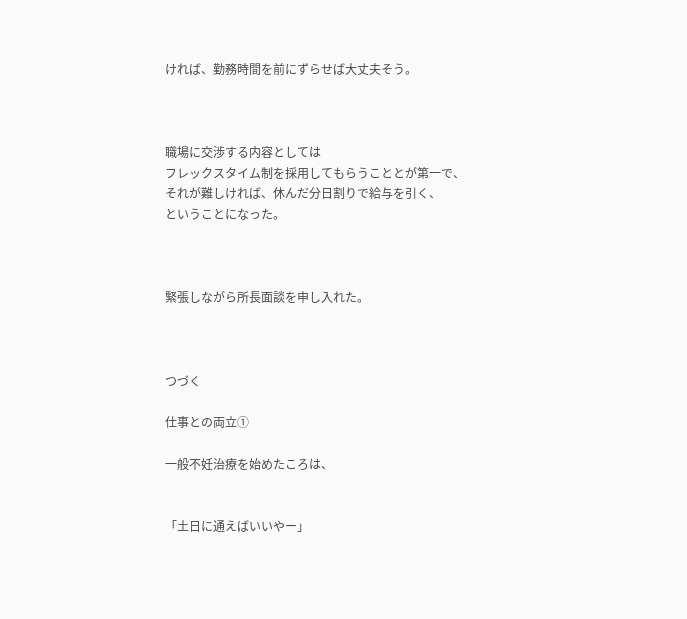ければ、勤務時間を前にずらせば大丈夫そう。



職場に交渉する内容としては
フレックスタイム制を採用してもらうこととが第一で、
それが難しければ、休んだ分日割りで給与を引く、
ということになった。



緊張しながら所長面談を申し入れた。



つづく

仕事との両立①

一般不妊治療を始めたころは、


「土日に通えばいいやー」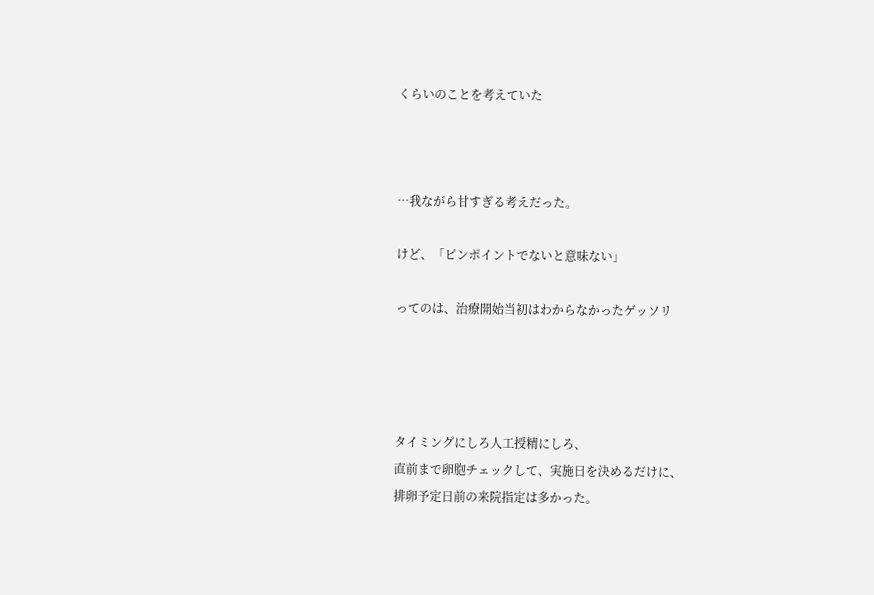くらいのことを考えていた



…我ながら甘すぎる考えだった。

けど、「ピンポイントでないと意味ない」

ってのは、治療開始当初はわからなかったゲッソリ




タイミングにしろ人工授精にしろ、
直前まで卵胞チェックして、実施日を決めるだけに、
排卵予定日前の来院指定は多かった。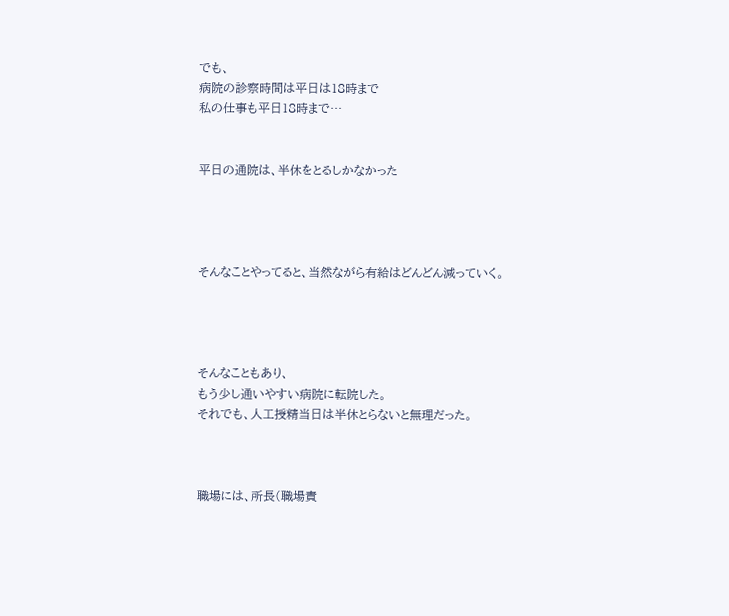でも、
病院の診察時間は平日は18時まで
私の仕事も平日18時まで…


平日の通院は、半休をとるしかなかった




そんなことやってると、当然ながら有給はどんどん減っていく。




そんなこともあり、
もう少し通いやすい病院に転院した。
それでも、人工授精当日は半休とらないと無理だった。



職場には、所長(職場責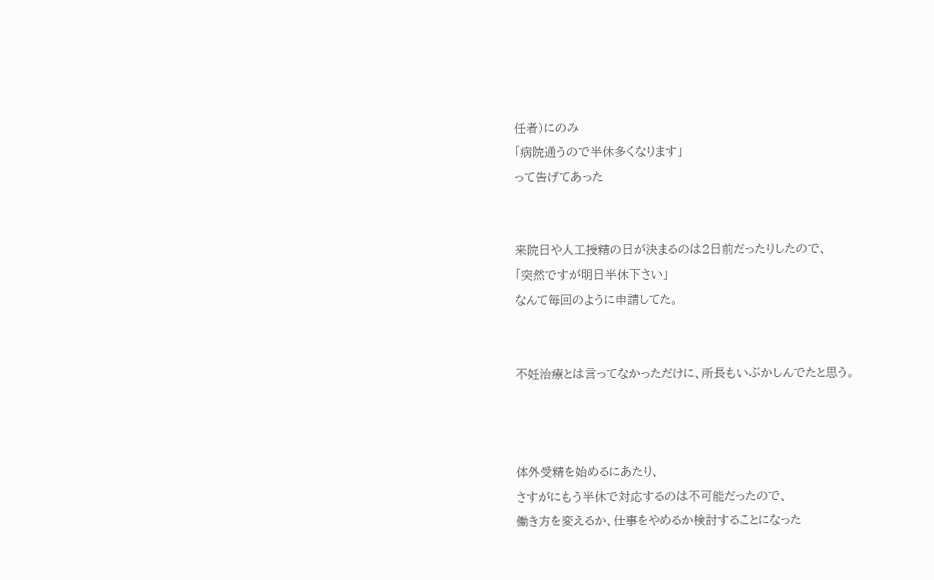任者)にのみ
「病院通うので半休多くなります」
って告げてあった


来院日や人工授精の日が決まるのは2日前だったりしたので、
「突然ですが明日半休下さい」
なんて毎回のように申請してた。


不妊治療とは言ってなかっただけに、所長もいぶかしんでたと思う。



体外受精を始めるにあたり、
さすがにもう半休で対応するのは不可能だったので、
働き方を変えるか、仕事をやめるか検討することになった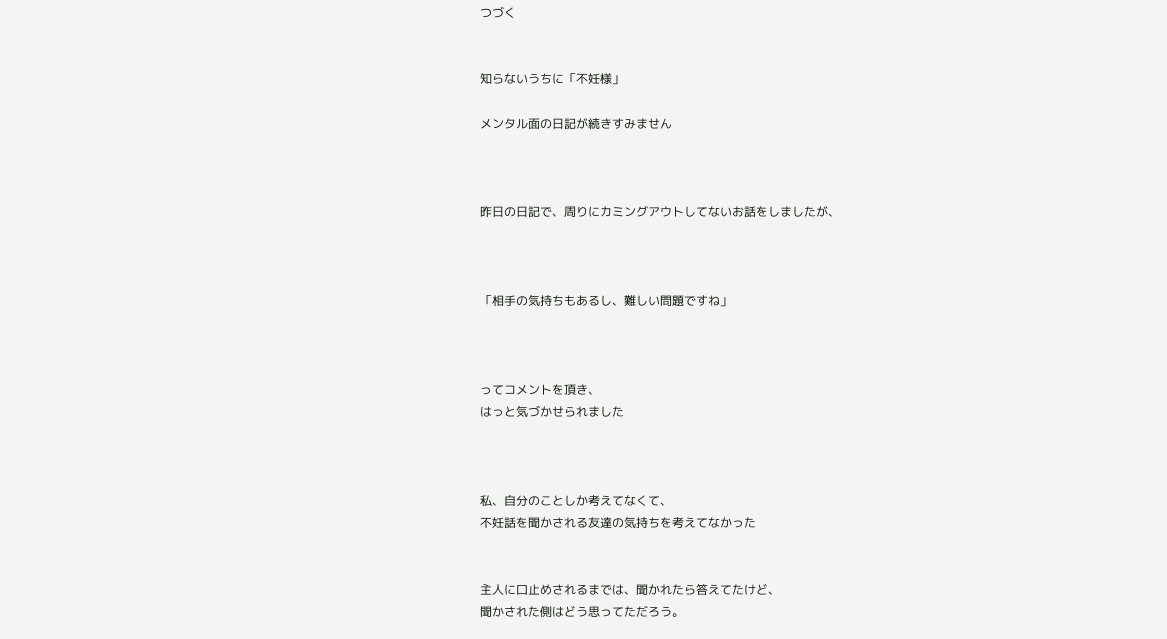つづく


知らないうちに「不妊様」

メンタル面の日記が続きすみません



昨日の日記で、周りにカミングアウトしてないお話をしましたが、



「相手の気持ちもあるし、難しい問題ですね」



ってコメントを頂き、
はっと気づかせられました



私、自分のことしか考えてなくて、
不妊話を聞かされる友達の気持ちを考えてなかった


主人に口止めされるまでは、聞かれたら答えてたけど、
聞かされた側はどう思ってただろう。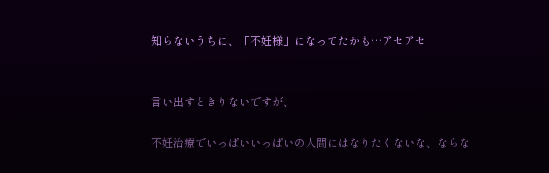知らないうちに、「不妊様」になってたかも…アセアセ


言い出すときりないですが、

不妊治療でいっぱいいっぱいの人間にはなりたくないな、ならな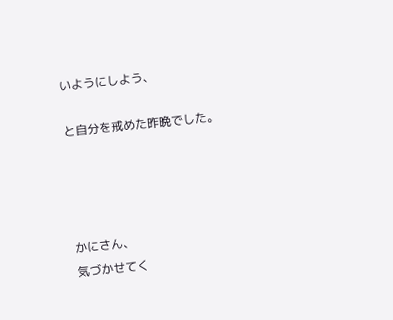いようにしよう、

と自分を戒めた昨晩でした。




かにさん、
気づかせてく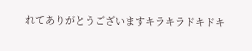れてありがとうございますキラキラドキドキ